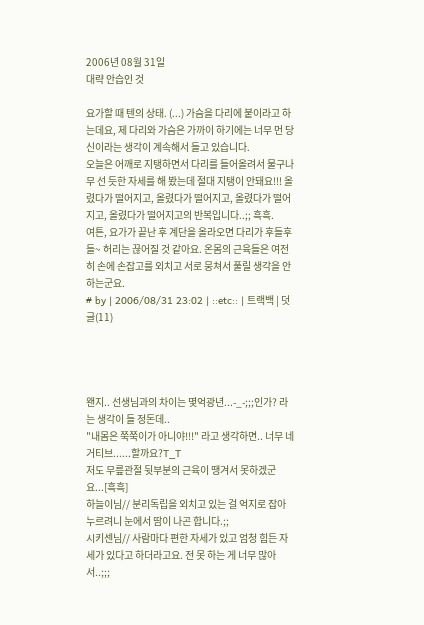2006년 08월 31일
대략 안습인 것

요가할 때 텐의 상태. (...) 가슴을 다리에 붙이라고 하는데요, 제 다리와 가슴은 가까이 하기에는 너무 먼 당신이라는 생각이 계속해서 들고 있습니다.
오늘은 어깨로 지탱하면서 다리를 들어올려서 물구나무 선 듯한 자세를 해 봤는데 절대 지탱이 안돼요!!! 올렸다가 떨어지고, 올렸다가 떨어지고, 올렸다가 떨어지고, 올렸다가 떨어지고의 반복입니다..;; 흑흑.
여튼, 요가가 끝난 후 계단을 올라오면 다리가 후들후들~ 허리는 끊어질 것 같아요. 온몸의 근육들은 여전히 손에 손잡고를 외치고 서로 뭉쳐서 풀릴 생각을 안 하는군요.
# by | 2006/08/31 23:02 | ::etc:: | 트랙백 | 덧글(11)




왠지.. 선생님과의 차이는 몇억광년...-_-;;;인가? 라는 생각이 들 정돈데..
"내몸은 쭉쭉이가 아니야!!!" 라고 생각하면.. 너무 네거티브......할까요?T_T
저도 무릎관절 뒷부분의 근육이 땡겨서 못하겠군요...[흑흑]
하늘이님// 분리독립을 외치고 있는 걸 억지로 잡아 누르려니 눈에서 땀이 나곤 합니다.;;
시키센님// 사람마다 편한 자세가 있고 엄청 힘든 자세가 있다고 하더라고요. 전 못 하는 게 너무 많아서..;;;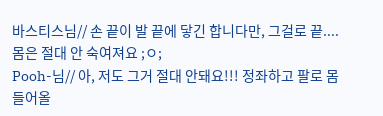바스티스님// 손 끝이 발 끝에 닿긴 합니다만, 그걸로 끝.... 몸은 절대 안 숙여져요 ;ㅇ;
Pooh-님// 아, 저도 그거 절대 안돼요!!! 정좌하고 팔로 몸 들어올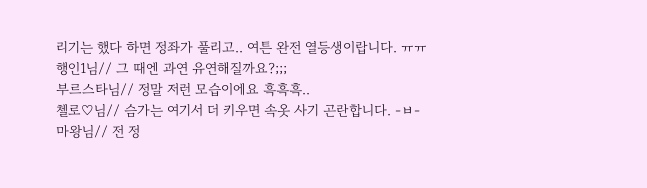리기는 했다 하면 정좌가 풀리고.. 여튼 완전 열등생이랍니다. ㅠㅠ
행인1님// 그 때엔 과연 유연해질까요?;;;
부르스타님// 정말 저런 모습이에요 흑흑흑..
첼로♡님// 슴가는 여기서 더 키우면 속옷 사기 곤란합니다. -ㅂ-
마왕님// 전 정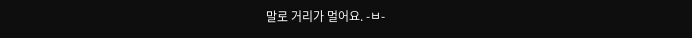말로 거리가 멀어요. -ㅂ-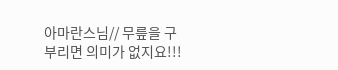아마란스님// 무릎을 구부리면 의미가 없지요!!!